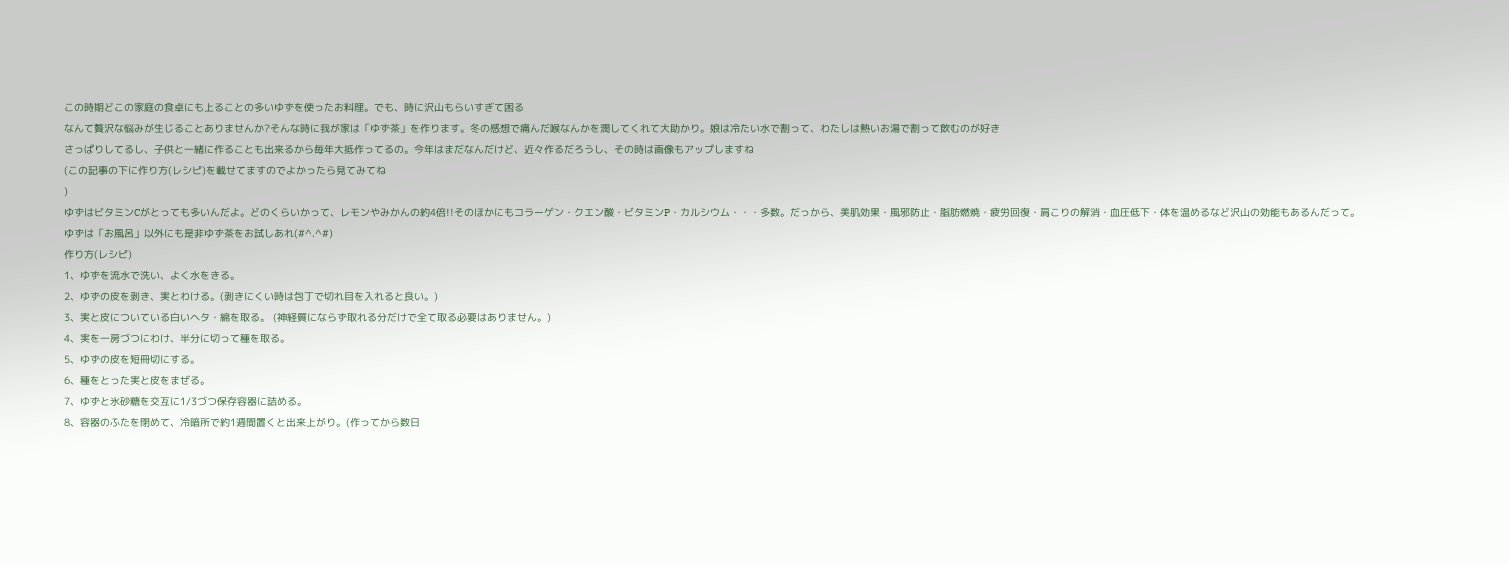この時期どこの家庭の食卓にも上ることの多いゆずを使ったお料理。でも、時に沢山もらいすぎて困る
なんて贅沢な悩みが生じることありませんか?そんな時に我が家は「ゆず茶」を作ります。冬の感想で痛んだ喉なんかを潤してくれて大助かり。娘は冷たい水で割って、わたしは熱いお湯で割って飲むのが好き
さっぱりしてるし、子供と一緒に作ることも出来るから毎年大抵作ってるの。今年はまだなんだけど、近々作るだろうし、その時は画像もアップしますね
(この記事の下に作り方(レシピ)を載せてますのでよかったら見てみてね
)
ゆずはビタミンCがとっても多いんだよ。どのくらいかって、レモンやみかんの約4倍!!そのほかにもコラーゲン・クエン酸・ビタミンP・カルシウム・・・多数。だっから、美肌効果・風邪防止・脂肪燃焼・疲労回復・肩こりの解消・血圧低下・体を温めるなど沢山の効能もあるんだって。
ゆずは「お風呂」以外にも是非ゆず茶をお試しあれ(#^.^#)
作り方(レシピ)
1、ゆずを流水で洗い、よく水をきる。
2、ゆずの皮を剥き、実とわける。(剥きにくい時は包丁で切れ目を入れると良い。)
3、実と皮についている白いヘタ・綿を取る。 (神経質にならず取れる分だけで全て取る必要はありません。)
4、実を一房づつにわけ、半分に切って種を取る。
5、ゆずの皮を短冊切にする。
6、種をとった実と皮をまぜる。
7、ゆずと氷砂糖を交互に1/3づつ保存容器に詰める。
8、容器のふたを閉めて、冷暗所で約1週間置くと出来上がり。(作ってから数日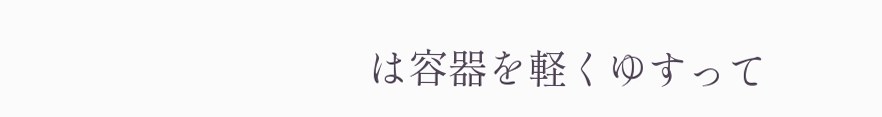は容器を軽くゆすって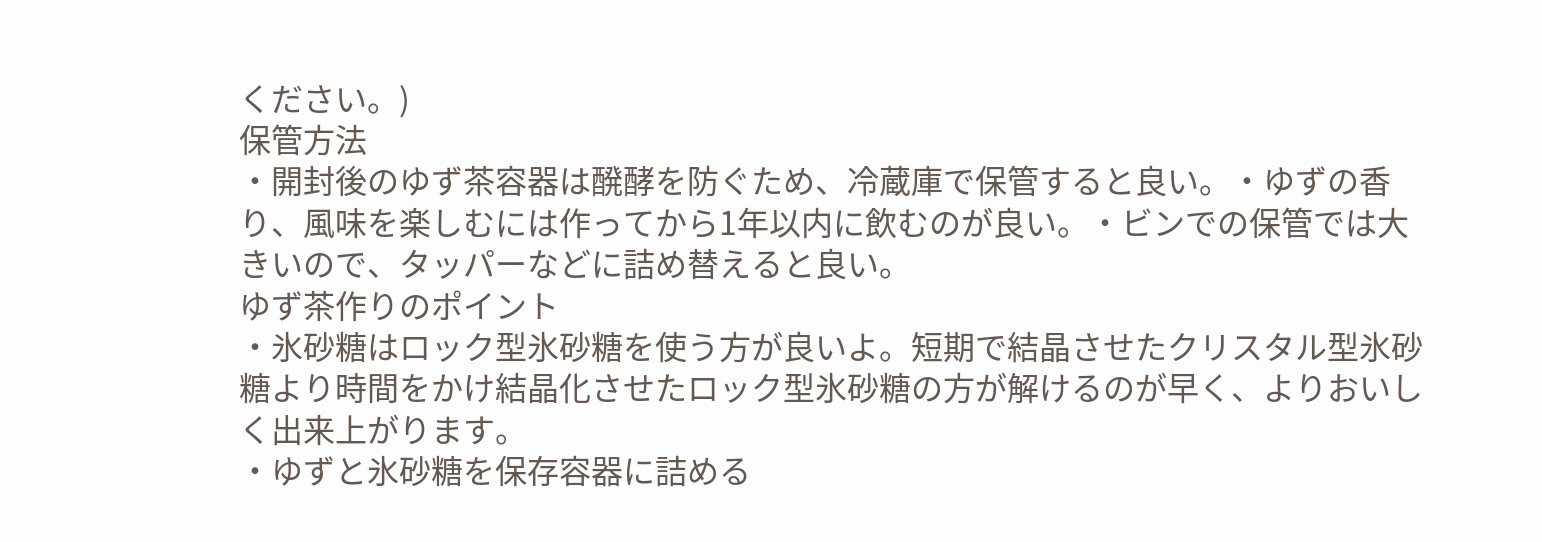ください。)
保管方法
・開封後のゆず茶容器は醗酵を防ぐため、冷蔵庫で保管すると良い。・ゆずの香り、風味を楽しむには作ってから1年以内に飲むのが良い。・ビンでの保管では大きいので、タッパーなどに詰め替えると良い。
ゆず茶作りのポイント
・氷砂糖はロック型氷砂糖を使う方が良いよ。短期で結晶させたクリスタル型氷砂糖より時間をかけ結晶化させたロック型氷砂糖の方が解けるのが早く、よりおいしく出来上がります。
・ゆずと氷砂糖を保存容器に詰める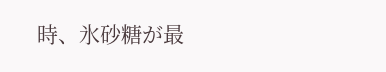時、氷砂糖が最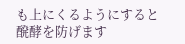も上にくるようにすると醗酵を防げます